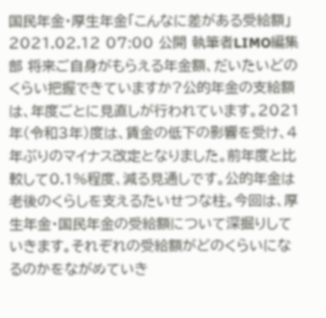国民年金・厚生年金「こんなに差がある受給額」 2021.02.12 07:00 公開 執筆者LIMO編集部 将来ご自身がもらえる年金額、だいたいどのくらい把握できていますか?公的年金の支給額は、年度ごとに見直しが行われています。2021年(令和3年)度は、賃金の低下の影響を受け、4年ぶりのマイナス改定となりました。前年度と比較して0.1%程度、減る見通しです。公的年金は老後のくらしを支えるたいせつな柱。今回は、厚生年金・国民年金の受給額について深掘りしていきます。それぞれの受給額がどのくらいになるのかをながめていき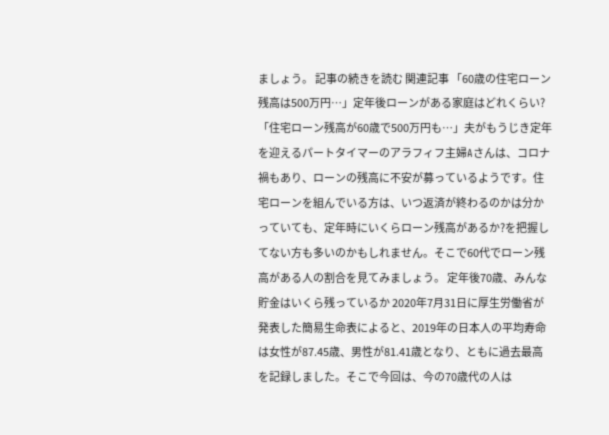ましょう。 記事の続きを読む 関連記事 「60歳の住宅ローン残高は500万円…」定年後ローンがある家庭はどれくらい? 「住宅ローン残高が60歳で500万円も…」夫がもうじき定年を迎えるパートタイマーのアラフィフ主婦Aさんは、コロナ禍もあり、ローンの残高に不安が募っているようです。住宅ローンを組んでいる方は、いつ返済が終わるのかは分かっていても、定年時にいくらローン残高があるか?を把握してない方も多いのかもしれません。そこで60代でローン残高がある人の割合を見てみましょう。 定年後70歳、みんな貯金はいくら残っているか 2020年7月31日に厚生労働省が発表した簡易生命表によると、2019年の日本人の平均寿命は女性が87.45歳、男性が81.41歳となり、ともに過去最高を記録しました。そこで今回は、今の70歳代の人は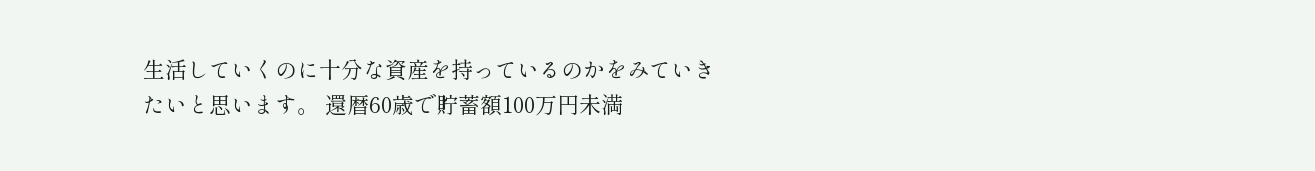生活していくのに十分な資産を持っているのかをみていきたいと思います。 還暦60歳で貯蓄額100万円未満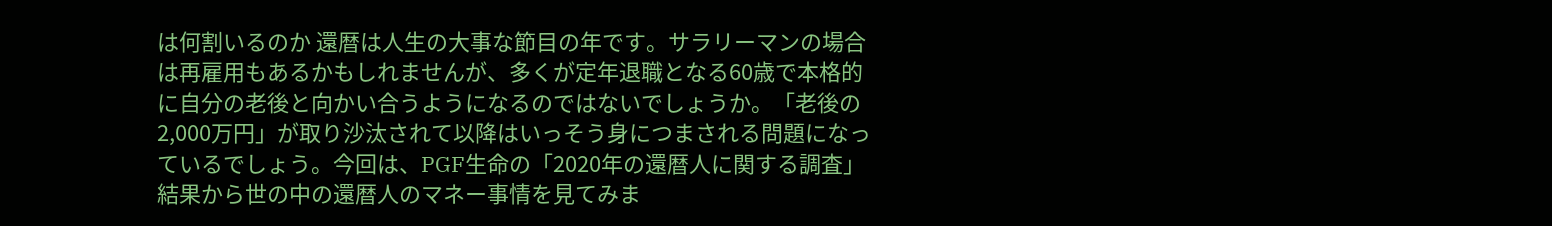は何割いるのか 還暦は人生の大事な節目の年です。サラリーマンの場合は再雇用もあるかもしれませんが、多くが定年退職となる60歳で本格的に自分の老後と向かい合うようになるのではないでしょうか。「老後の2,000万円」が取り沙汰されて以降はいっそう身につまされる問題になっているでしょう。今回は、PGF生命の「2020年の還暦人に関する調査」結果から世の中の還暦人のマネー事情を見てみま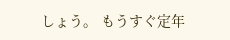しょう。 もうすぐ定年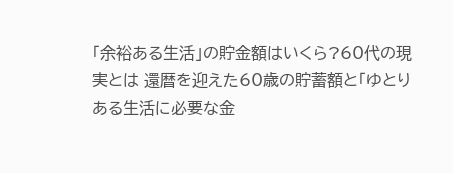「余裕ある生活」の貯金額はいくら?60代の現実とは 還暦を迎えた60歳の貯蓄額と「ゆとりある生活に必要な金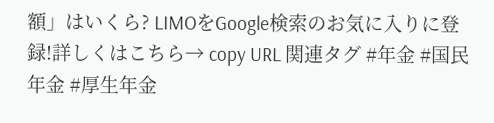額」はいくら? LIMOをGoogle検索のお気に入りに登録!詳しくはこちら→ copy URL 関連タグ #年金 #国民年金 #厚生年金